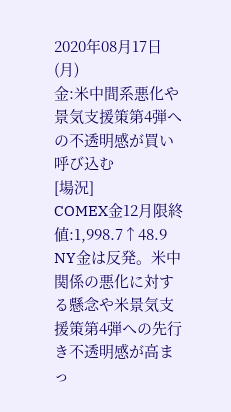2020年08月17日(月)
金:米中間系悪化や景気支援策第4弾への不透明感が買い呼び込む
[場況]
COMEX金12月限終値:1,998.7↑48.9
NY金は反発。米中関係の悪化に対する懸念や米景気支援策第4弾への先行き不透明感が高まっ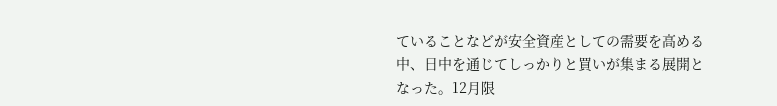ていることなどが安全資産としての需要を高める中、日中を通じてしっかりと買いが集まる展開となった。12月限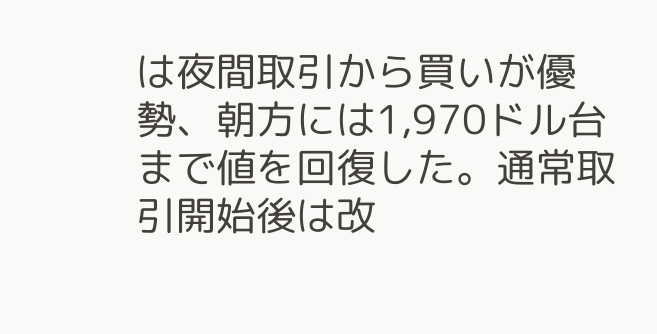は夜間取引から買いが優勢、朝方には1,970ドル台まで値を回復した。通常取引開始後は改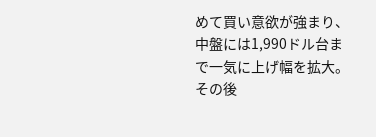めて買い意欲が強まり、中盤には1,990ドル台まで一気に上げ幅を拡大。その後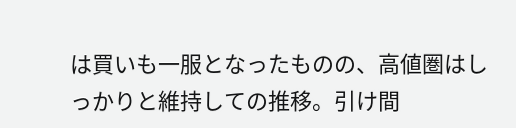は買いも一服となったものの、高値圏はしっかりと維持しての推移。引け間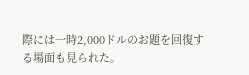際には一時2,000ドルのお題を回復する場面も見られた。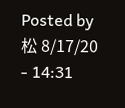Posted by 松 8/17/20 - 14:31